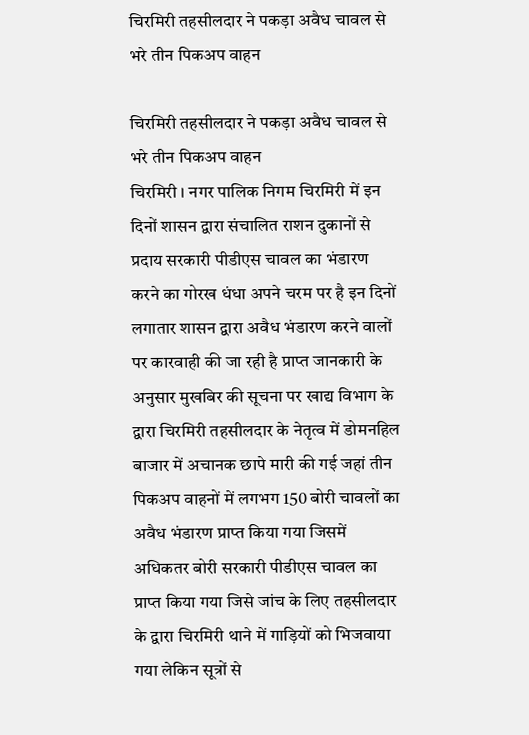चिरमिरी तहसीलदार ने पकड़ा अवैध चावल से भरे तीन पिकअप वाहन

चिरमिरी तहसीलदार ने पकड़ा अवैध चावल से भरे तीन पिकअप वाहन
चिरमिरी । नगर पालिक निगम चिरमिरी में इन दिनों शासन द्वारा संचालित राशन दुकानों से प्रदाय सरकारी पीडीएस चावल का भंडारण करने का गोरख धंधा अपने चरम पर है इन दिनों लगातार शासन द्वारा अवैध भंडारण करने वालों पर कारवाही की जा रही है प्राप्त जानकारी के अनुसार मुखबिर की सूचना पर खाद्य विभाग के द्वारा चिरमिरी तहसीलदार के नेतृत्व में डोमनहिल बाजार में अचानक छापे मारी की गई जहां तीन पिकअप वाहनों में लगभग 150 बोरी चावलों का अवैध भंडारण प्राप्त किया गया जिसमें अधिकतर बोरी सरकारी पीडीएस चावल का प्राप्त किया गया जिसे जांच के लिए तहसीलदार के द्वारा चिरमिरी थाने में गाड़ियों को भिजवाया गया लेकिन सूत्रों से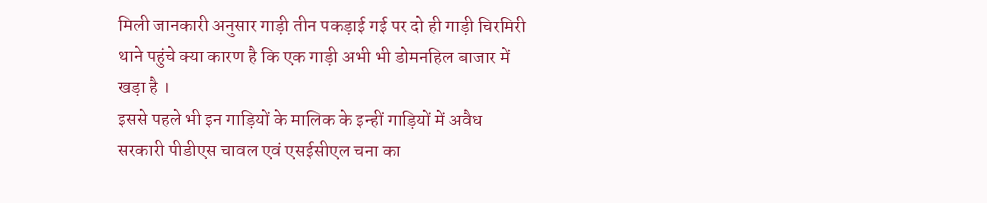मिली जानकारी अनुसार गाड़ी तीन पकड़ाई गई पर दो ही गाड़ी चिरमिरी थाने पहुंचे क्या कारण है कि एक गाड़ी अभी भी डोमनहिल बाजार में खड़ा है ।
इससे पहले भी इन गाड़ियों के मालिक के इन्हीं गाड़ियों में अवैध सरकारी पीडीएस चावल एवं एसईसीएल चना का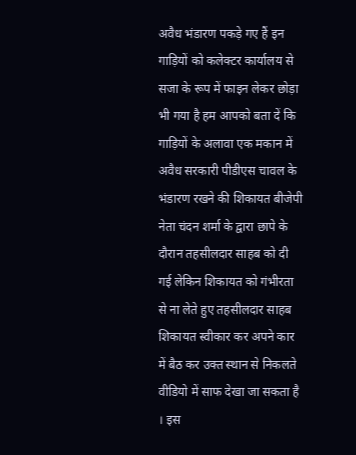अवैध भंडारण पकड़े गए हैं इन गाड़ियों को कलेक्टर कार्यालय से सजा के रूप में फाइन लेकर छोड़ा भी गया है हम आपको बता दें कि गाड़ियों के अलावा एक मकान में अवैध सरकारी पीडीएस चावल के भंडारण रखने की शिकायत बीजेपी नेता चंदन शर्मा के द्वारा छापे के दौरान तहसीलदार साहब को दी गई लेकिन शिकायत को गंभीरता से ना लेते हुए तहसीलदार साहब शिकायत स्वीकार कर अपने कार में बैठ कर उक्त स्थान से निकलते वीडियो में साफ देखा जा सकता है । इस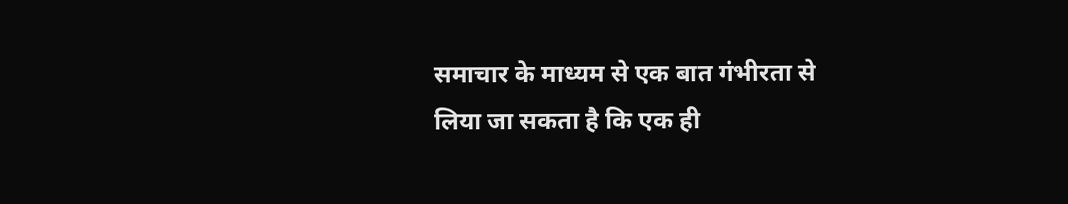समाचार के माध्यम से एक बात गंभीरता से लिया जा सकता है कि एक ही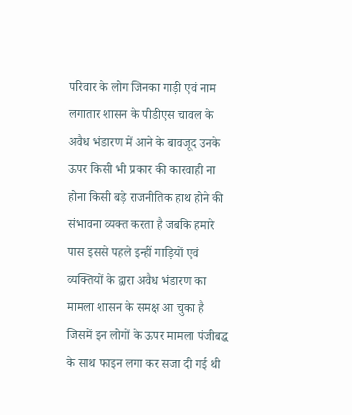परिवार के लोग जिनका गाड़ी एवं नाम लगातार शासन के पीडीएस चावल के अवैध भंडारण में आने के बावजूद उनके ऊपर किसी भी प्रकार की कारवाही ना होना किसी बड़े राजनीतिक हाथ होने की संभावना व्यक्त करता है जबकि हमारे पास इससे पहले इन्हीं गाड़ियों एवं व्यक्तियों के द्वारा अवैध भंडारण का मामला शासन के समक्ष आ चुका है जिसमें इन लोगों के ऊपर मामला पंजीबद्ध के साथ फाइन लगा कर सजा दी गई थी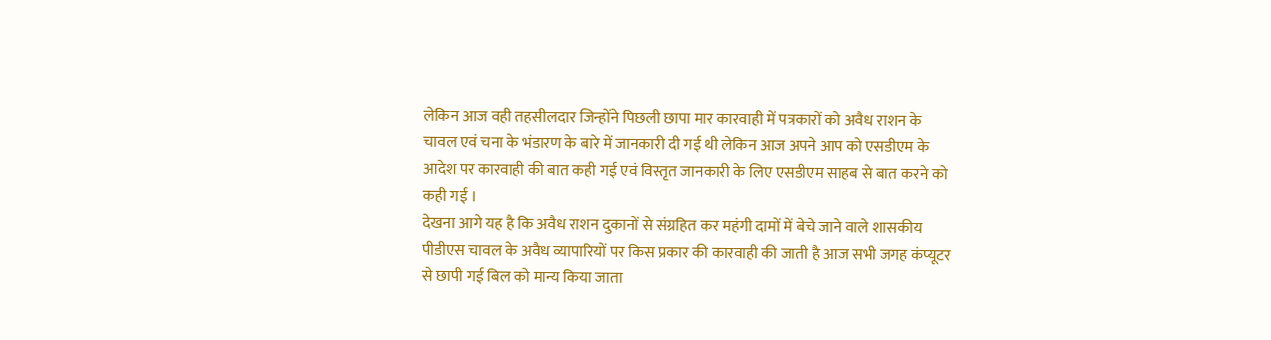लेकिन आज वही तहसीलदार जिन्होंने पिछली छापा मार कारवाही में पत्रकारों को अवैध राशन के चावल एवं चना के भंडारण के बारे में जानकारी दी गई थी लेकिन आज अपने आप को एसडीएम के आदेश पर कारवाही की बात कही गई एवं विस्तृत जानकारी के लिए एसडीएम साहब से बात करने को कही गई ।
देखना आगे यह है कि अवैध राशन दुकानों से संग्रहित कर महंगी दामों में बेचे जाने वाले शासकीय पीडीएस चावल के अवैध व्यापारियों पर किस प्रकार की कारवाही की जाती है आज सभी जगह कंप्यूटर से छापी गई बिल को मान्य किया जाता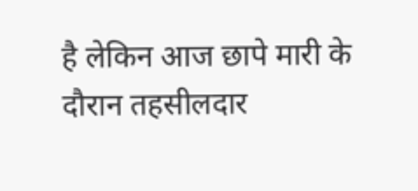है लेकिन आज छापे मारी के दौरान तहसीलदार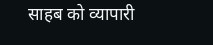साहब को व्यापारी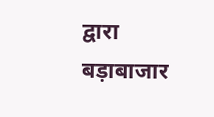द्वारा बड़ाबाजार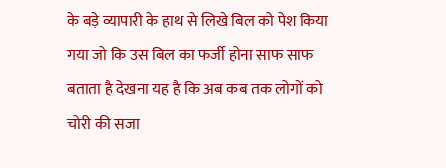के बड़े व्यापारी के हाथ से लिखे बिल को पेश किया गया जो कि उस बिल का फर्जी होना साफ साफ बताता है देखना यह है कि अब कब तक लोगों को चोरी की सजा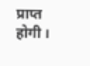प्राप्त होगी ।